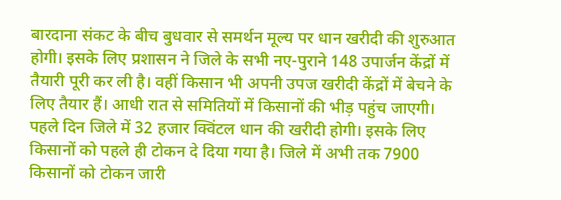बारदाना संकट के बीच बुधवार से समर्थन मूल्य पर धान खरीदी की शुरुआत होगी। इसके लिए प्रशासन ने जिले के सभी नए-पुराने 148 उपार्जन केंद्रों में तैयारी पूरी कर ली है। वहीं किसान भी अपनी उपज खरीदी केंद्रों में बेचने के लिए तैयार हैं। आधी रात से समितियों में किसानों की भीड़ पहुंच जाएगी। पहले दिन जिले में 32 हजार क्विंटल धान की खरीदी होगी। इसके लिए किसानों को पहले ही टोकन दे दिया गया है। जिले में अभी तक 7900 किसानों को टोकन जारी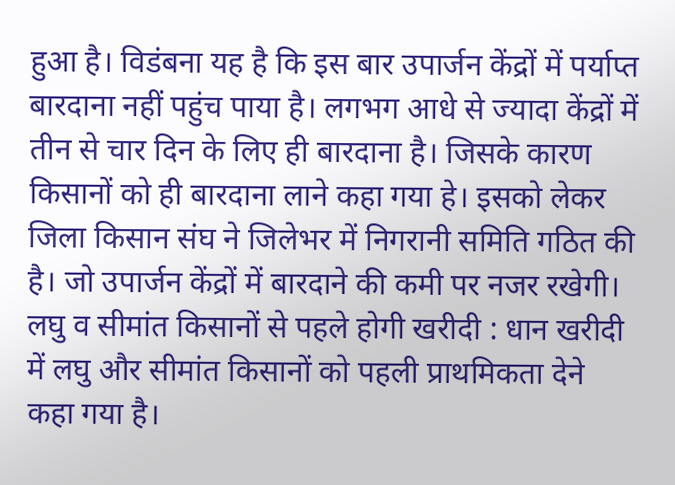हुआ है। विडंबना यह है कि इस बार उपार्जन केंद्रों में पर्याप्त बारदाना नहीं पहुंच पाया है। लगभग आधे से ज्यादा केंद्रों में तीन से चार दिन के लिए ही बारदाना है। जिसके कारण किसानों को ही बारदाना लाने कहा गया हे। इसको लेकर जिला किसान संघ ने जिलेभर में निगरानी समिति गठित की है। जो उपार्जन केंद्रों में बारदाने की कमी पर नजर रखेगी।
लघु व सीमांत किसानों से पहले होगी खरीदी : धान खरीदी में लघु और सीमांत किसानों को पहली प्राथमिकता देने कहा गया है।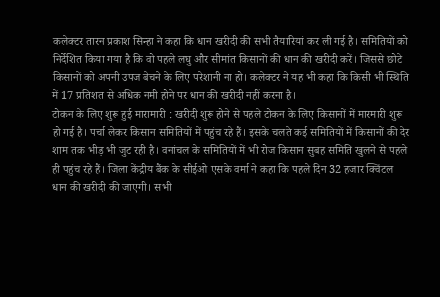कलेक्टर तारन प्रकाश सिन्हा ने कहा कि धान खरीदी की सभी तैयारियां कर ली गई है। समितियों को निर्देशित किया गया है कि वो पहले लघु और सीमांत किसानों की धान की खरीदी करें। जिससे छोटे किसानों को अपनी उपज बेचने के लिए परेशानी ना हो। कलेक्टर ने यह भी कहा कि किसी भी स्थिति में 17 प्रतिशत से अधिक नमी होने पर धान की खरीदी नहीं करना है।
टोकन के लिए शुरू हुई मारामारी : खरीदी शुरू होने से पहले टोकन के लिए किसानों में मारमारी शुरू हो गई है। पर्चा लेकर किसान समितियों में पहुंच रहे हैं। इसके चलते कई समितियों में किसानों की देर शाम तक भीड़ भी जुट रही है। वनांचल के समितियों में भी रोज किसान सुबह समिति खुलने से पहले ही पहुंच रहे हैं। जिला केंद्रीय बैंक के सीईओ एसके वर्मा ने कहा कि पहले दिन 32 हजार क्विंटल धान की खरीदी की जाएगी। सभी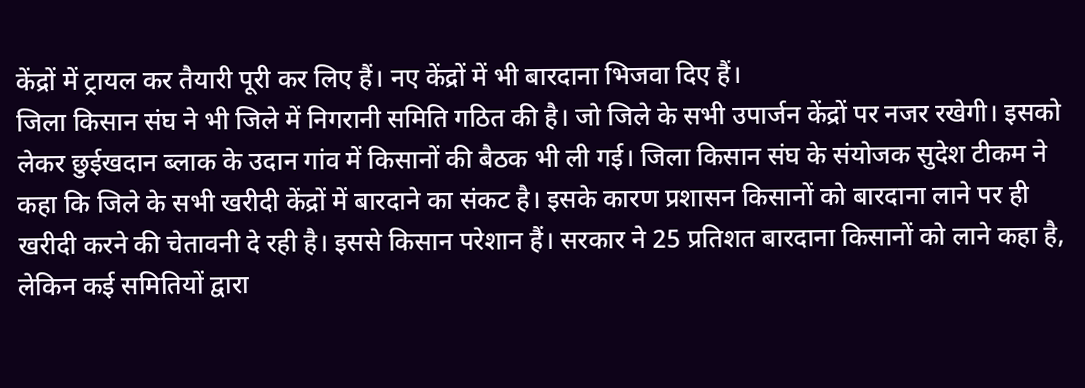केंद्रों में ट्रायल कर तैयारी पूरी कर लिए हैं। नए केंद्रों में भी बारदाना भिजवा दिए हैं।
जिला किसान संघ ने भी जिले में निगरानी समिति गठित की है। जो जिले के सभी उपार्जन केंद्रों पर नजर रखेगी। इसको लेकर छुईखदान ब्लाक के उदान गांव में किसानों की बैठक भी ली गई। जिला किसान संघ के संयोजक सुदेश टीकम ने कहा कि जिले के सभी खरीदी केंद्रों में बारदाने का संकट है। इसके कारण प्रशासन किसानों को बारदाना लाने पर ही खरीदी करने की चेतावनी दे रही है। इससे किसान परेशान हैं। सरकार ने 25 प्रतिशत बारदाना किसानों को लाने कहा है, लेकिन कई समितियों द्वारा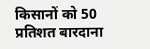किसानों को 50 प्रतिशत बारदाना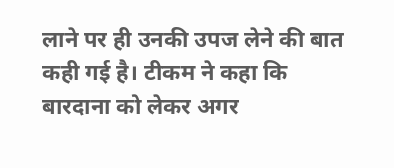लाने पर ही उनकी उपज लेने की बात कही गई है। टीकम ने कहा कि बारदाना को लेकर अगर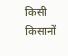किसी किसानों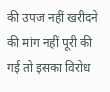की उपज नहीं खरीदने की मांग नहीं पूरी की गई तो इसका विरोध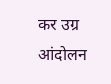कर उग्र आंदोलन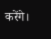करेंगे।